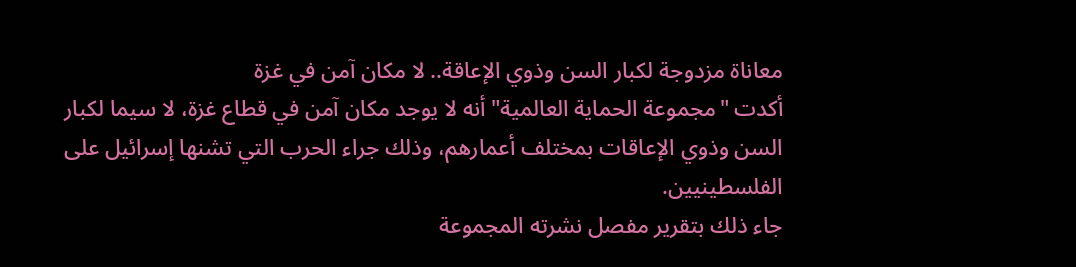معاناة مزدوجة لكبار السن وذوي الإعاقة.. لا مكان آمن في غزة
أكدت "مجموعة الحماية العالمية" أنه لا يوجد مكان آمن في قطاع غزة، لا سيما لكبار السن وذوي الإعاقات بمختلف أعمارهم، وذلك جراء الحرب التي تشنها إسرائيل على الفلسطينيين.
جاء ذلك بتقرير مفصل نشرته المجموعة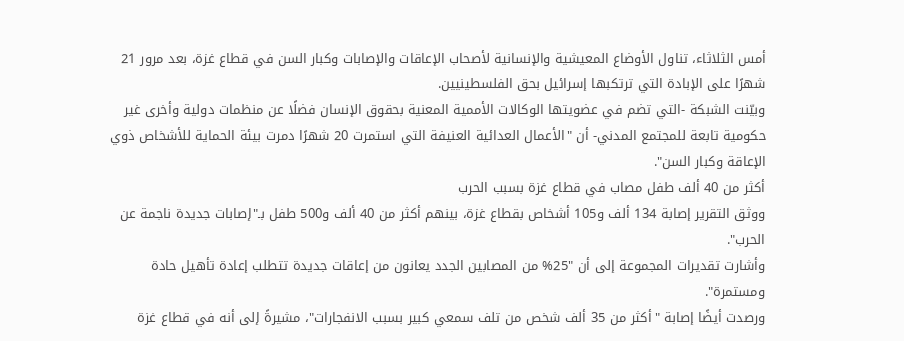أمس الثلاثاء، تناول الأوضاع المعيشية والإنسانية لأصحاب الإعاقات والإصابات وكبار السن في قطاع غزة، بعد مرور 21 شهرًا على الإبادة التي ترتكبها إسرائيل بحق الفلسطينيين.
وبيّنت الشبكة -التي تضم في عضويتها الوكالات الأممية المعنية بحقوق الإنسان فضلًا عن منظمات دولية وأخرى غير حكومية تابعة للمجتمع المدني- أن "الأعمال العدائية العنيفة التي استمرت 20 شهرًا دمرت بيئة الحماية للأشخاص ذوي الإعاقة وكبار السن".
أكثر من 40 ألف طفل مصاب في قطاع غزة بسبب الحرب
ووثق التقرير إصابة 134 ألف و105 أشخاص بقطاع غزة، بينهم أكثر من 40 ألف و500 طفل بـ"إصابات جديدة ناجمة عن الحرب".
وأشارت تقديرات المجموعة إلى أن "25% من المصابين الجدد يعانون من إعاقات جديدة تتطلب إعادة تأهيل حادة ومستمرة".
ورصدت أيضًا إصابة "أكثر من 35 ألف شخص من تلف سمعي كبير بسبب الانفجارات"، مشيرةً إلى أنه في قطاع غزة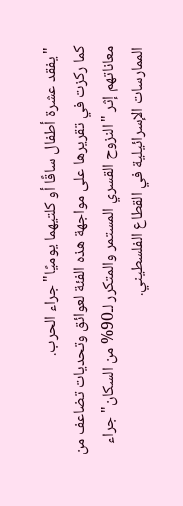"يفقد عشرة أطفال ساقًا أو كلتيهما يوميًا" جراء الحرب.
كما ركزت في تقريرها على مواجهة هذه الفئة لعوائق وتحديات تضاعف من معاناتهم إثر "النزوح القسري المستمر والمتكرر لـ90% من السكان" جراء الممارسات الإسرائيلية في القطاع الفلسطيني.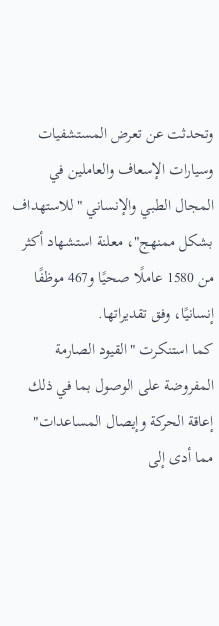وتحدثت عن تعرض المستشفيات وسيارات الإسعاف والعاملين في المجال الطبي والإنساني "للاستهداف بشكل ممنهج"، معلنة استشهاد أكثر من 1580 عاملًا صحيًا و467 موظفًا إنسانيًا، وفق تقديراتها.
كما استنكرت "القيود الصارمة المفروضة على الوصول بما في ذلك إعاقة الحركة وإيصال المساعدات" مما أدى إلى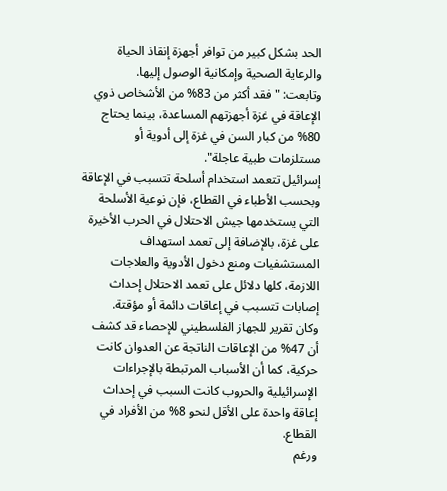الحد بشكل كبير من توافر أجهزة إنقاذ الحياة والرعاية الصحية وإمكانية الوصول إليها.
وتابعت: "فقد أكثر من 83% من الأشخاص ذوي الإعاقة في غزة أجهزتهم المساعدة، بينما يحتاج 80% من كبار السن في غزة إلى أدوية أو مستلزمات طبية عاجلة".
إسرائيل تتعمد استخدام أسلحة تتسبب في الإعاقة
وبحسب الأطباء في القطاع، فإن نوعية الأسلحة التي يستخدمها جيش الاحتلال في الحرب الأخيرة على غزة، بالإضافة إلى تعمد استهداف المستشفيات ومنع دخول الأدوية والعلاجات اللازمة، كلها دلائل على تعمد الاحتلال إحداث إصابات تتسبب في إعاقات دائمة أو مؤقتة.
وكان تقرير للجهاز الفلسطيني للإحصاء قد كشف أن 47% من الإعاقات الناتجة عن العدوان كانت حركية، كما أن الأسباب المرتبطة بالإجراءات الإسرائيلية والحروب كانت السبب في إحداث إعاقة واحدة على الأقل لنحو 8% من الأفراد في القطاع.
ورغم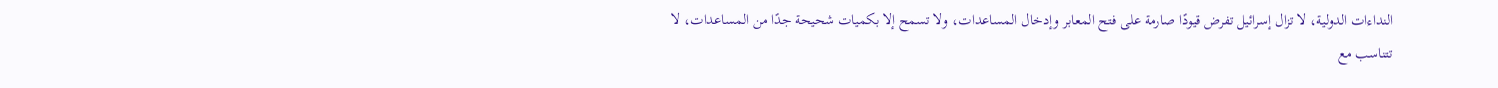النداءات الدولية، لا تزال إسرائيل تفرض قيودًا صارمة على فتح المعابر وإدخال المساعدات، ولا تسمح إلا بكميات شحيحة جدًا من المساعدات، لا تتناسب مع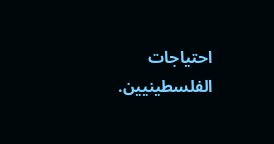احتياجات الفلسطينيين.